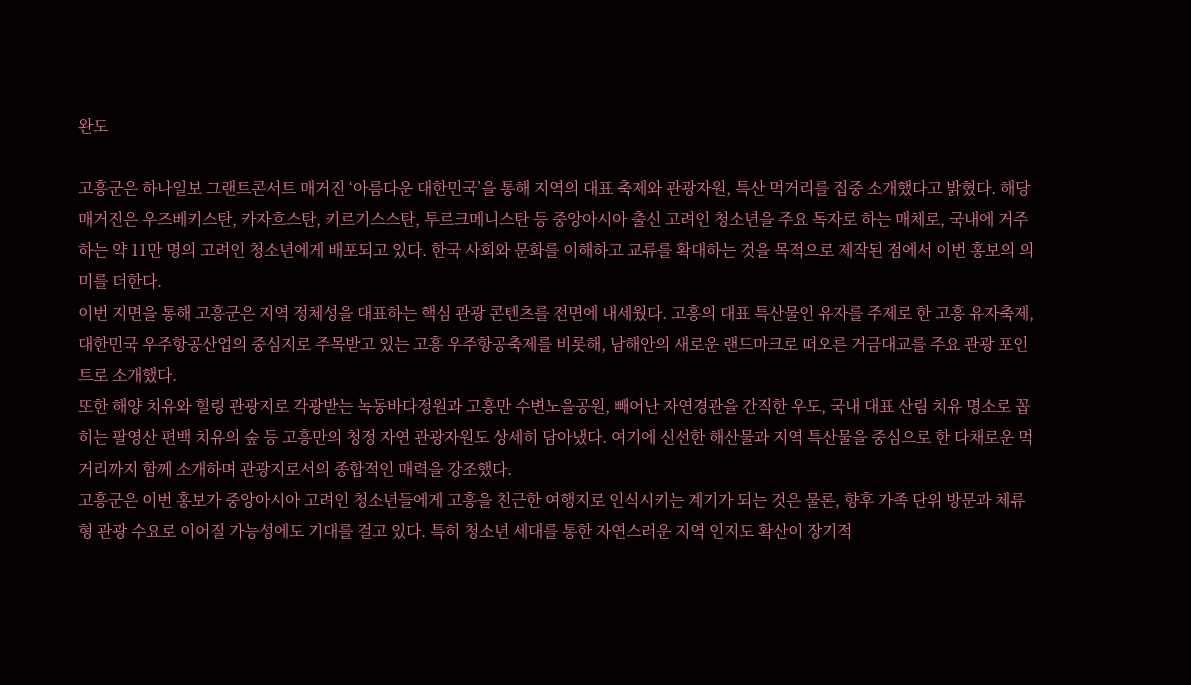완도

고흥군은 하나일보 그랜트콘서트 매거진 ‘아름다운 대한민국’을 통해 지역의 대표 축제와 관광자원, 특산 먹거리를 집중 소개했다고 밝혔다. 해당 매거진은 우즈베키스탄, 카자흐스탄, 키르기스스탄, 투르크메니스탄 등 중앙아시아 출신 고려인 청소년을 주요 독자로 하는 매체로, 국내에 거주하는 약 11만 명의 고려인 청소년에게 배포되고 있다. 한국 사회와 문화를 이해하고 교류를 확대하는 것을 목적으로 제작된 점에서 이번 홍보의 의미를 더한다.
이번 지면을 통해 고흥군은 지역 정체성을 대표하는 핵심 관광 콘텐츠를 전면에 내세웠다. 고흥의 대표 특산물인 유자를 주제로 한 고흥 유자축제, 대한민국 우주항공산업의 중심지로 주목받고 있는 고흥 우주항공축제를 비롯해, 남해안의 새로운 랜드마크로 떠오른 거금대교를 주요 관광 포인트로 소개했다.
또한 해양 치유와 힐링 관광지로 각광받는 녹동바다정원과 고흥만 수변노을공원, 빼어난 자연경관을 간직한 우도, 국내 대표 산림 치유 명소로 꼽히는 팔영산 편백 치유의 숲 등 고흥만의 청정 자연 관광자원도 상세히 담아냈다. 여기에 신선한 해산물과 지역 특산물을 중심으로 한 다채로운 먹거리까지 함께 소개하며 관광지로서의 종합적인 매력을 강조했다.
고흥군은 이번 홍보가 중앙아시아 고려인 청소년들에게 고흥을 친근한 여행지로 인식시키는 계기가 되는 것은 물론, 향후 가족 단위 방문과 체류형 관광 수요로 이어질 가능성에도 기대를 걸고 있다. 특히 청소년 세대를 통한 자연스러운 지역 인지도 확산이 장기적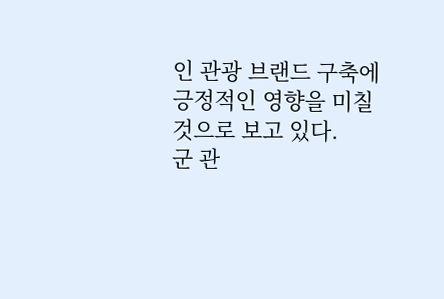인 관광 브랜드 구축에 긍정적인 영향을 미칠 것으로 보고 있다.
군 관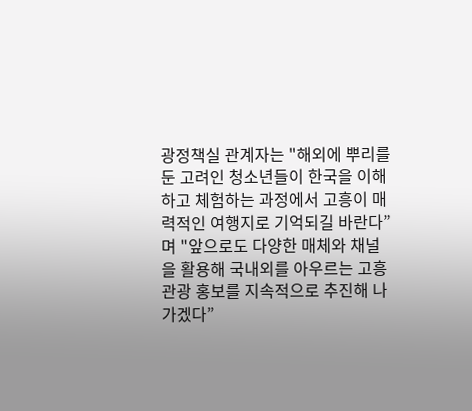광정책실 관계자는 "해외에 뿌리를 둔 고려인 청소년들이 한국을 이해하고 체험하는 과정에서 고흥이 매력적인 여행지로 기억되길 바란다”며 "앞으로도 다양한 매체와 채널을 활용해 국내외를 아우르는 고흥 관광 홍보를 지속적으로 추진해 나가겠다”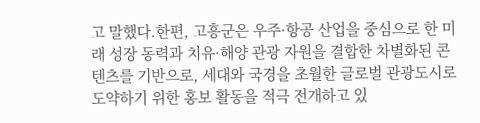고 말했다.한편, 고흥군은 우주·항공 산업을 중심으로 한 미래 성장 동력과 치유·해양 관광 자원을 결합한 차별화된 콘텐츠를 기반으로, 세대와 국경을 초월한 글로벌 관광도시로 도약하기 위한 홍보 활동을 적극 전개하고 있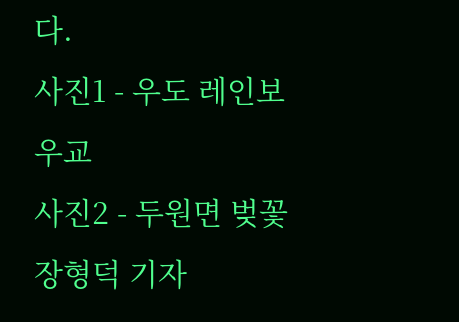다.
사진1 - 우도 레인보우교
사진2 - 두원면 벚꽃
장형덕 기자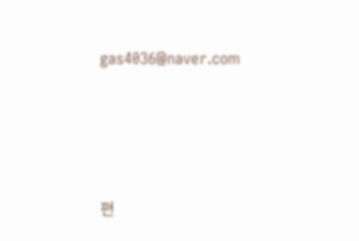gas4036@naver.com






편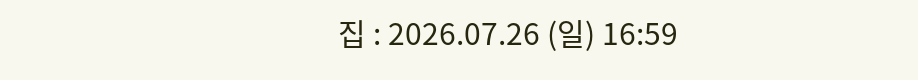집 : 2026.07.26 (일) 16:59